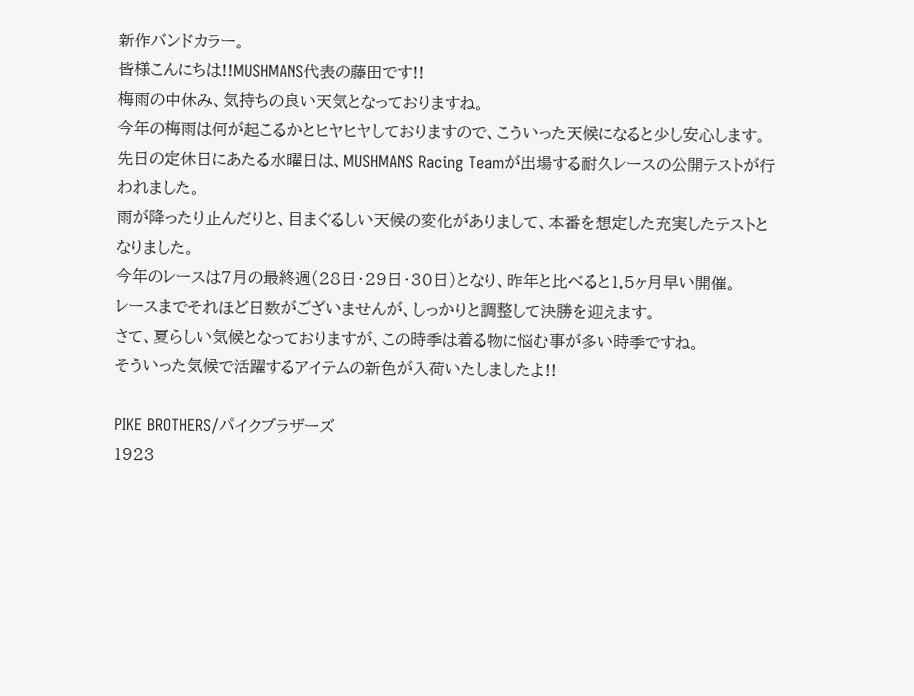新作バンドカラー。
皆様こんにちは!!MUSHMANS代表の藤田です!!
梅雨の中休み、気持ちの良い天気となっておりますね。
今年の梅雨は何が起こるかとヒヤヒヤしておりますので、こういった天候になると少し安心します。
先日の定休日にあたる水曜日は、MUSHMANS Racing Teamが出場する耐久レースの公開テストが行われました。
雨が降ったり止んだりと、目まぐるしい天候の変化がありまして、本番を想定した充実したテストとなりました。
今年のレースは7月の最終週(28日・29日・30日)となり、昨年と比べると1.5ヶ月早い開催。
レースまでそれほど日数がございませんが、しっかりと調整して決勝を迎えます。
さて、夏らしい気候となっておりますが、この時季は着る物に悩む事が多い時季ですね。
そういった気候で活躍するアイテムの新色が入荷いたしましたよ!!

PIKE BROTHERS/パイクブラザーズ
1923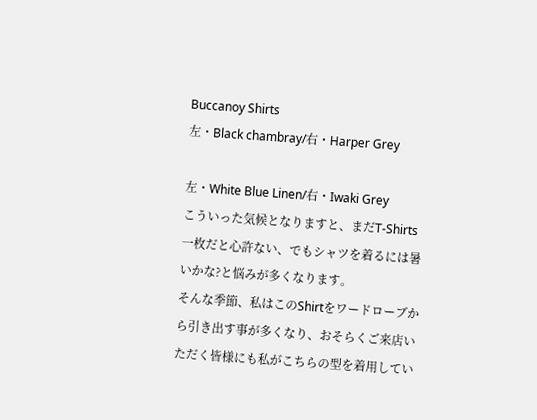Buccanoy Shirts
左・Black chambray/右・Harper Grey

左・White Blue Linen/右・Iwaki Grey
こういった気候となりますと、まだT-Shirts一枚だと心許ない、でもシャツを着るには暑いかな?と悩みが多くなります。
そんな季節、私はこのShirtをワードローブから引き出す事が多くなり、おそらくご来店いただく皆様にも私がこちらの型を着用してい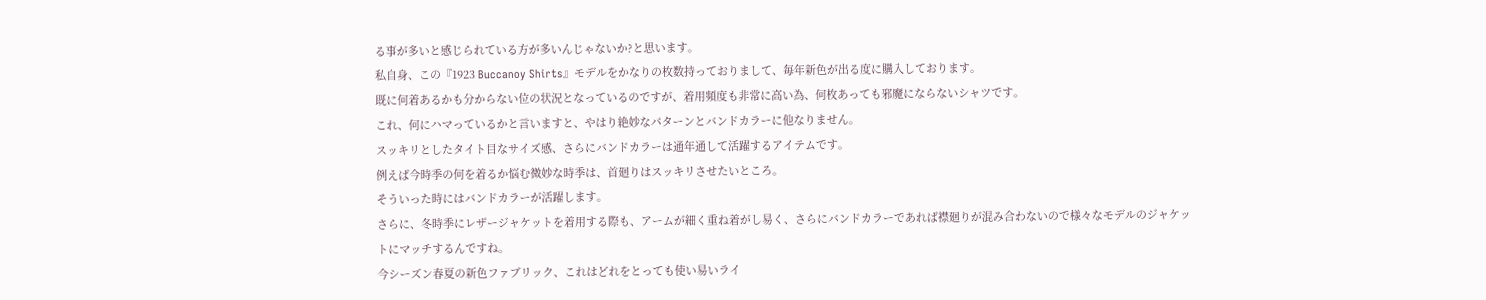る事が多いと感じられている方が多いんじゃないか?と思います。
私自身、この『1923 Buccanoy Shirts』モデルをかなりの枚数持っておりまして、毎年新色が出る度に購入しております。
既に何着あるかも分からない位の状況となっているのですが、着用頻度も非常に高い為、何枚あっても邪魔にならないシャツです。
これ、何にハマっているかと言いますと、やはり絶妙なパターンとバンドカラーに他なりません。
スッキリとしたタイト目なサイズ感、さらにバンドカラーは通年通して活躍するアイテムです。
例えば今時季の何を着るか悩む微妙な時季は、首廻りはスッキリさせたいところ。
そういった時にはバンドカラーが活躍します。
さらに、冬時季にレザージャケットを着用する際も、アームが細く重ね着がし易く、さらにバンドカラーであれば襟廻りが混み合わないので様々なモデルのジャケットにマッチするんですね。
今シーズン春夏の新色ファブリック、これはどれをとっても使い易いライ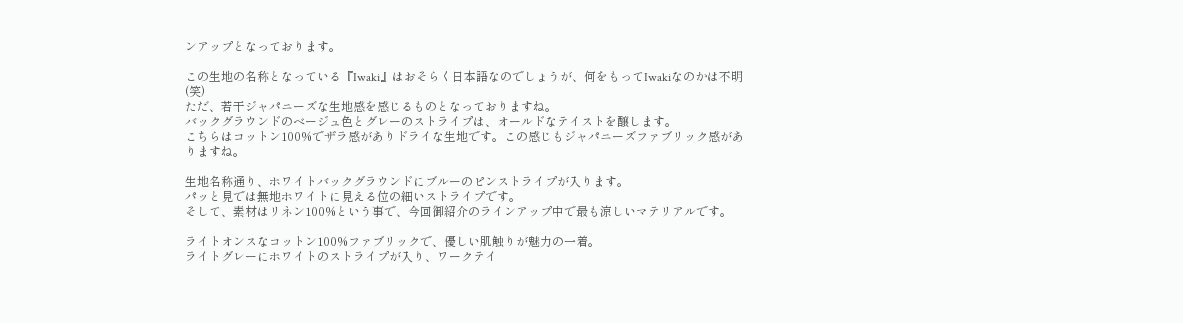ンアップとなっております。

この生地の名称となっている『Iwaki』はおそらく日本語なのでしょうが、何をもってIwakiなのかは不明(笑)
ただ、若干ジャパニーズな生地感を感じるものとなっておりますね。
バックグラウンドのベージュ色とグレーのストライプは、オールドなテイストを醸します。
こちらはコットン100%でザラ感がありドライな生地です。この感じもジャパニーズファブリック感がありますね。

生地名称通り、ホワイトバックグラウンドにブルーのピンストライプが入ります。
パッと見では無地ホワイトに見える位の細いストライプです。
そして、素材はリネン100%という事で、今回御紹介のラインアップ中で最も涼しいマテリアルです。

ライトオンスなコットン100%ファブリックで、優しい肌触りが魅力の一着。
ライトグレーにホワイトのストライプが入り、ワークテイ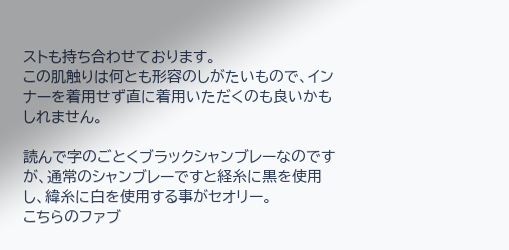ストも持ち合わせております。
この肌触りは何とも形容のしがたいもので、インナーを着用せず直に着用いただくのも良いかもしれません。

読んで字のごとくブラックシャンブレーなのですが、通常のシャンブレーですと経糸に黒を使用し、緯糸に白を使用する事がセオリー。
こちらのファブ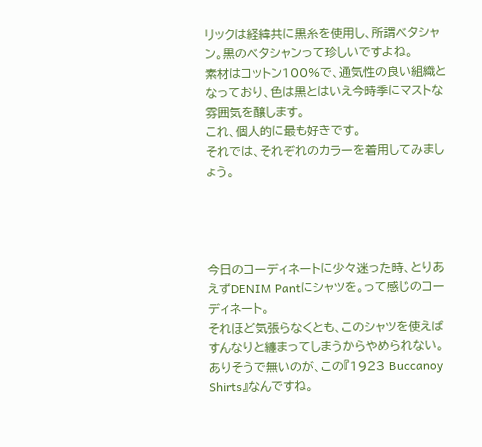リックは経緯共に黒糸を使用し、所謂ベタシャン。黒のベタシャンって珍しいですよね。
素材はコットン100%で、通気性の良い組織となっており、色は黒とはいえ今時季にマストな雰囲気を醸します。
これ、個人的に最も好きです。
それでは、それぞれのカラーを着用してみましょう。




今日のコーディネートに少々迷った時、とりあえずDENIM Pantにシャツを。って感じのコーディネート。
それほど気張らなくとも、このシャツを使えばすんなりと纏まってしまうからやめられない。
ありそうで無いのが、この『1923 Buccanoy Shirts』なんですね。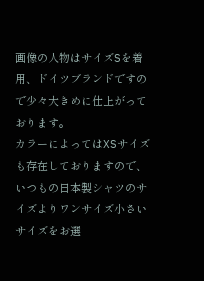画像の人物はサイズSを着用、ドイツブランドですので少々大きめに仕上がっております。
カラーによってはXSサイズも存在しておりますので、いつもの日本製シャツのサイズよりワンサイズ小さいサイズをお選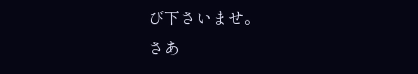び下さいませ。
さあ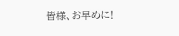皆様、お早めに!